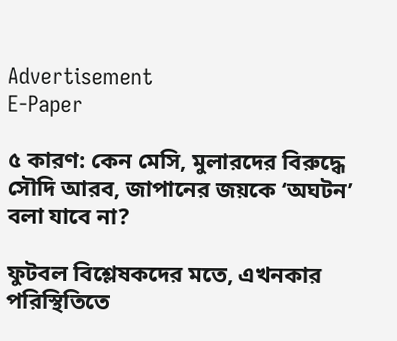Advertisement
E-Paper

৫ কারণ: কেন মেসি, মুলারদের বিরুদ্ধে সৌদি আরব, জাপানের জয়কে ‘অঘটন’ বলা যাবে না?

ফুটবল বিশ্লেষকদের মতে, এখনকার পরিস্থিতিতে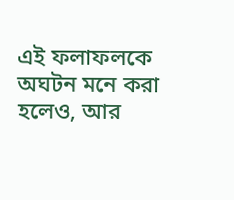এই ফলাফলকে অঘটন মনে করা হলেও, আর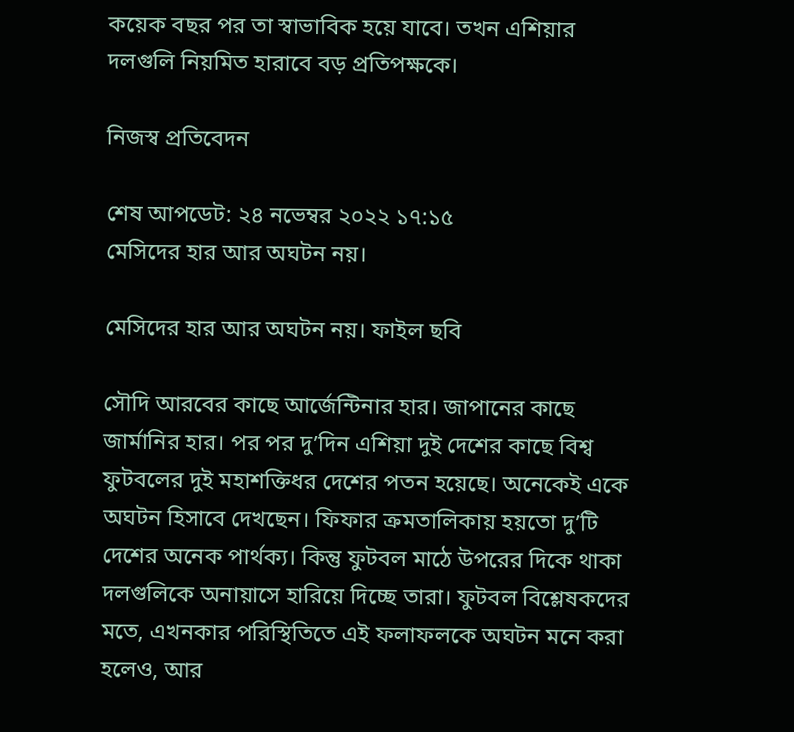কয়েক বছর পর তা স্বাভাবিক হয়ে যাবে। তখন এশিয়ার দলগুলি নিয়মিত হারাবে বড় প্রতিপক্ষকে।

নিজস্ব প্রতিবেদন

শেষ আপডেট: ২৪ নভেম্বর ২০২২ ১৭:১৫
মেসিদের হার আর অঘটন নয়।

মেসিদের হার আর অঘটন নয়। ফাইল ছবি

সৌদি আরবের কাছে আর্জেন্টিনার হার। জাপানের কাছে জার্মানির হার। পর পর দু’দিন এশিয়া দুই দেশের কাছে বিশ্ব ফুটবলের দুই মহাশক্তিধর দেশের পতন হয়েছে। অনেকেই একে অঘটন হিসাবে দেখছেন। ফিফার ক্রমতালিকায় হয়তো দু’টি দেশের অনেক পার্থক্য। কিন্তু ফুটবল মাঠে উপরের দিকে থাকা দলগুলিকে অনায়াসে হারিয়ে দিচ্ছে তারা। ফুটবল বিশ্লেষকদের মতে, এখনকার পরিস্থিতিতে এই ফলাফলকে অঘটন মনে করা হলেও, আর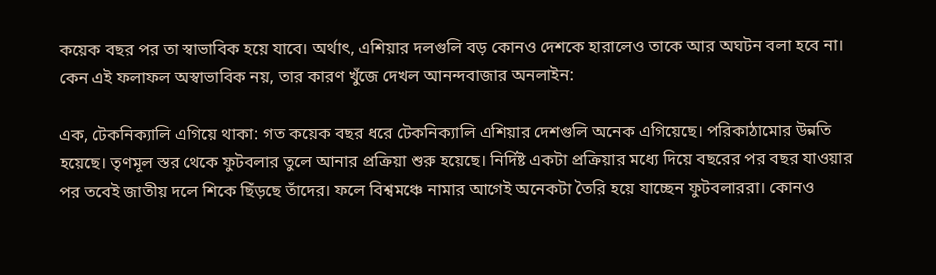কয়েক বছর পর তা স্বাভাবিক হয়ে যাবে। অর্থাৎ, এশিয়ার দলগুলি বড় কোনও দেশকে হারালেও তাকে আর অঘটন বলা হবে না। কেন এই ফলাফল অস্বাভাবিক নয়, তার কারণ খুঁজে দেখল আনন্দবাজার অনলাইন:

এক, টেকনিক্যালি এগিয়ে থাকা: গত কয়েক বছর ধরে টেকনিক্যালি এশিয়ার দেশগুলি অনেক এগিয়েছে। পরিকাঠামোর উন্নতি হয়েছে। তৃণমূল স্তর থেকে ফুটবলার তুলে আনার প্রক্রিয়া শুরু হয়েছে। নির্দিষ্ট একটা প্রক্রিয়ার মধ্যে দিয়ে বছরের পর বছর যাওয়ার পর তবেই জাতীয় দলে শিকে ছিঁড়ছে তাঁদের। ফলে বিশ্বমঞ্চে নামার আগেই অনেকটা তৈরি হয়ে যাচ্ছেন ফুটবলাররা। কোনও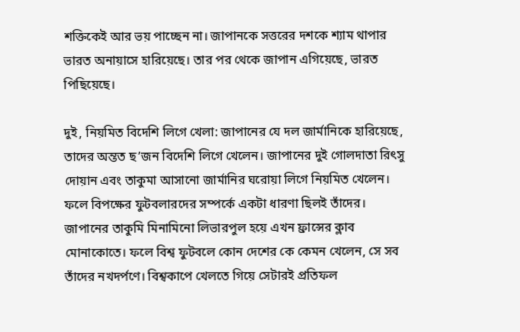শক্তিকেই আর ভয় পাচ্ছেন না। জাপানকে সত্তরের দশকে শ্যাম থাপার ভারত অনায়াসে হারিয়েছে। তার পর থেকে জাপান এগিয়েছে, ভারত পিছিয়েছে।

দুই, নিয়মিত বিদেশি লিগে খেলা: জাপানের যে দল জার্মানিকে হারিয়েছে, তাদের অন্তত ছ’জন বিদেশি লিগে খেলেন। জাপানের দুই গোলদাতা রিৎসু দোয়ান এবং তাকুমা আসানো জার্মানির ঘরোয়া লিগে নিয়মিত খেলেন। ফলে বিপক্ষের ফুটবলারদের সম্পর্কে একটা ধারণা ছিলই তাঁদের। জাপানের তাকুমি মিনামিনো লিভারপুল হয়ে এখন ফ্রান্সের ক্লাব মোনাকোতে। ফলে বিশ্ব ফুটবলে কোন দেশের কে কেমন খেলেন, সে সব তাঁদের নখদর্পণে। বিশ্বকাপে খেলতে গিয়ে সেটারই প্রতিফল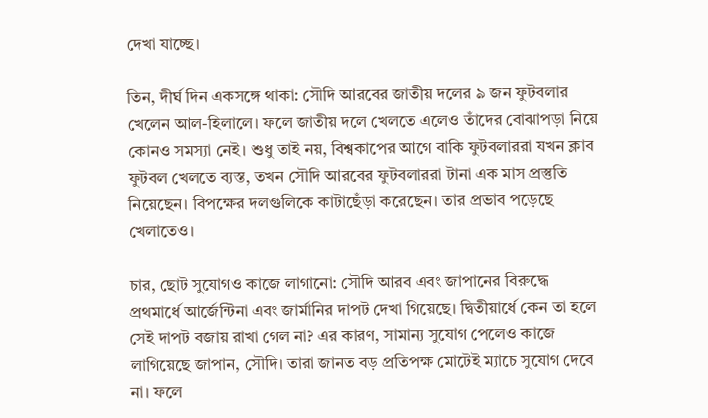দেখা যাচ্ছে।

তিন, দীর্ঘ দিন একসঙ্গে থাকা: সৌদি আরবের জাতীয় দলের ৯ জন ফুটবলার খেলেন আল-হিলালে। ফলে জাতীয় দলে খেলতে এলেও তাঁদের বোঝাপড়া নিয়ে কোনও সমস্যা নেই। শুধু তাই নয়, বিশ্বকাপের আগে বাকি ফুটবলাররা যখন ক্লাব ফুটবল খেলতে ব্যস্ত, তখন সৌদি আরবের ফুটবলাররা টানা এক মাস প্রস্তুতি নিয়েছেন। বিপক্ষের দলগুলিকে কাটাছেঁড়া করেছেন। তার প্রভাব পড়েছে খেলাতেও।

চার, ছোট সুযোগও কাজে লাগানো: সৌদি আরব এবং জাপানের বিরুদ্ধে প্রথমার্ধে আর্জেন্টিনা এবং জার্মানির দাপট দেখা গিয়েছে। দ্বিতীয়ার্ধে কেন তা হলে সেই দাপট বজায় রাখা গেল না? এর কারণ, সামান্য সুযোগ পেলেও কাজে লাগিয়েছে জাপান, সৌদি। তারা জানত বড় প্রতিপক্ষ মোটেই ম্যাচে সুযোগ দেবে না। ফলে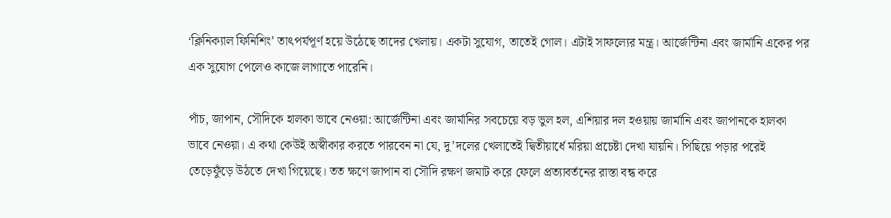‘ক্লিনিক্যাল ফিনিশিং’ তাৎপর্যপূর্ণ হয়ে উঠেছে তাদের খেলায়। একটা সুযোগ, তাতেই গোল। এটাই সাফল্যের মন্ত্র। আর্জেন্টিনা এবং জার্মানি একের পর এক সুযোগ পেলেও কাজে লাগাতে পারেনি।

পাঁচ, জাপান, সৌদিকে হালকা ভাবে নেওয়া: আর্জেন্টিনা এবং জার্মানির সবচেয়ে বড় ভুল হল, এশিয়ার দল হওয়ায় জার্মানি এবং জাপানকে হালকা ভাবে নেওয়া। এ কথা কেউই অস্বীকার করতে পারবেন না যে, দু’দলের খেলাতেই দ্বিতীয়ার্ধে মরিয়া প্রচেষ্টা দেখা যায়নি। পিছিয়ে পড়ার পরেই তেড়েফুঁড়ে উঠতে দেখা গিয়েছে। তত ক্ষণে জাপান বা সৌদি রক্ষণ জমাট করে ফেলে প্রত্যাবর্তনের রাস্তা বন্ধ করে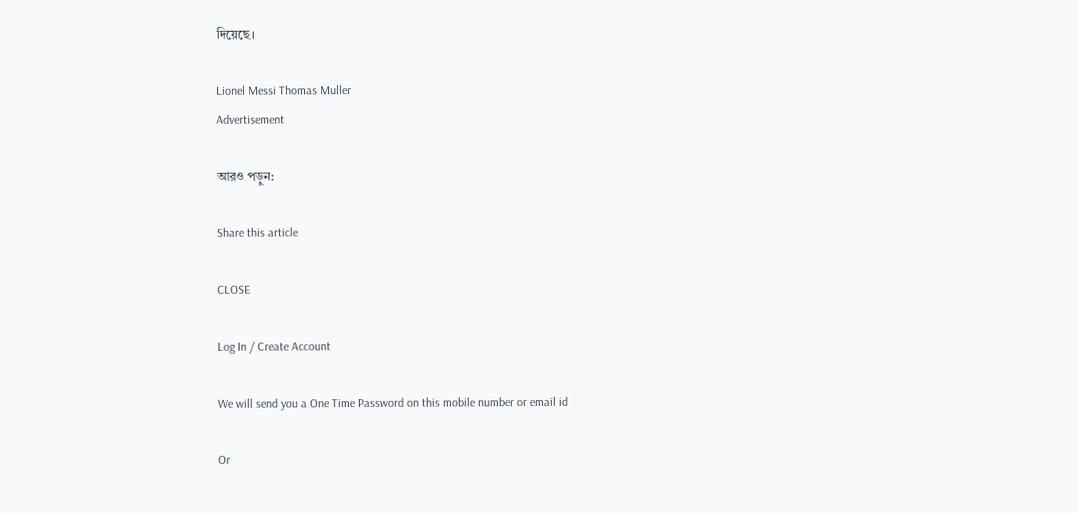দিয়েছে।

Lionel Messi Thomas Muller
Advertisement

আরও পড়ুন:

Share this article

CLOSE

Log In / Create Account

We will send you a One Time Password on this mobile number or email id

Or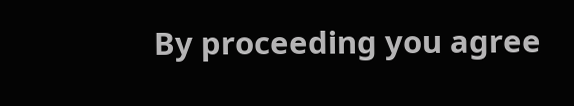By proceeding you agree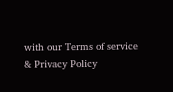with our Terms of service & Privacy Policy